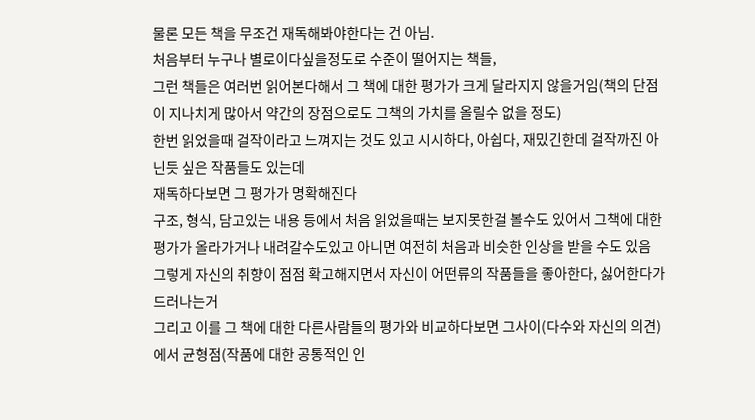물론 모든 책을 무조건 재독해봐야한다는 건 아님.
처음부터 누구나 별로이다싶을정도로 수준이 떨어지는 책들,
그런 책들은 여러번 읽어본다해서 그 책에 대한 평가가 크게 달라지지 않을거임(책의 단점이 지나치게 많아서 약간의 장점으로도 그책의 가치를 올릴수 없을 정도)
한번 읽었을때 걸작이라고 느껴지는 것도 있고 시시하다, 아쉽다, 재밌긴한데 걸작까진 아닌듯 싶은 작품들도 있는데
재독하다보면 그 평가가 명확해진다
구조, 형식, 담고있는 내용 등에서 처음 읽었을때는 보지못한걸 볼수도 있어서 그책에 대한 평가가 올라가거나 내려갈수도있고 아니면 여전히 처음과 비슷한 인상을 받을 수도 있음
그렇게 자신의 취향이 점점 확고해지면서 자신이 어떤류의 작품들을 좋아한다, 싫어한다가 드러나는거
그리고 이를 그 책에 대한 다른사람들의 평가와 비교하다보면 그사이(다수와 자신의 의견)에서 균형점(작품에 대한 공통적인 인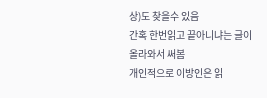상)도 찾을수 있음
간혹 한번읽고 끝아니냐는 글이 올라와서 써봄
개인적으로 이방인은 읽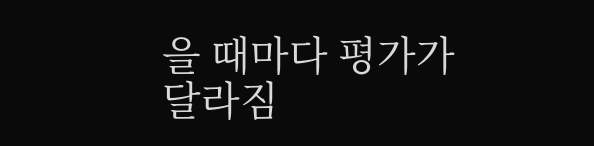을 때마다 평가가 달라짐